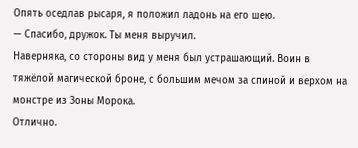Опять оседлав рысаря, я положил ладонь на его шею.
— Спасибо, дружок. Ты меня выручил.
Наверняка, со стороны вид у меня был устрашающий. Воин в тяжёлой магической броне, с большим мечом за спиной и верхом на монстре из Зоны Морока.
Отлично.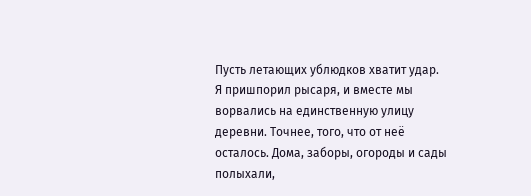Пусть летающих ублюдков хватит удар.
Я пришпорил рысаря, и вместе мы ворвались на единственную улицу деревни. Точнее, того, что от неё осталось. Дома, заборы, огороды и сады полыхали,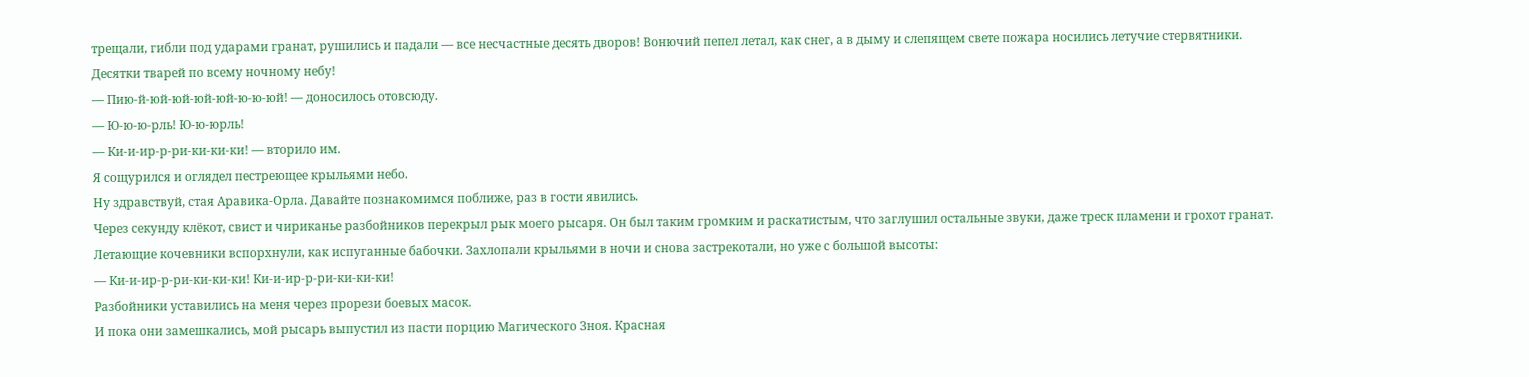трещали, гибли под ударами гранат, рушились и падали — все несчастные десять дворов! Вонючий пепел летал, как снег, а в дыму и слепящем свете пожара носились летучие стервятники.
Десятки тварей по всему ночному небу!
— Пию-й-юй-юй-юй-юй-ю-ю-юй! — доносилось отовсюду.
— Ю-ю-ю-рль! Ю-ю-юрль!
— Ки-и-ир-р-ри-ки-ки-ки! — вторило им.
Я сощурился и оглядел пестреющее крыльями небо.
Ну здравствуй, стая Аравика-Орла. Давайте познакомимся поближе, раз в гости явились.
Через секунду клёкот, свист и чириканье разбойников перекрыл рык моего рысаря. Он был таким громким и раскатистым, что заглушил остальные звуки, даже треск пламени и грохот гранат.
Летающие кочевники вспорхнули, как испуганные бабочки. Захлопали крыльями в ночи и снова застрекотали, но уже с большой высоты:
— Ки-и-ир-р-ри-ки-ки-ки! Ки-и-ир-р-ри-ки-ки-ки!
Разбойники уставились на меня через прорези боевых масок.
И пока они замешкались, мой рысарь выпустил из пасти порцию Магического Зноя. Красная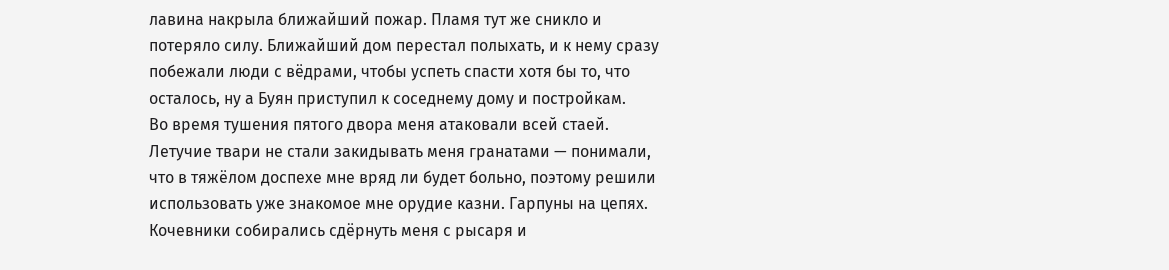лавина накрыла ближайший пожар. Пламя тут же сникло и потеряло силу. Ближайший дом перестал полыхать, и к нему сразу побежали люди с вёдрами, чтобы успеть спасти хотя бы то, что осталось, ну а Буян приступил к соседнему дому и постройкам.
Во время тушения пятого двора меня атаковали всей стаей.
Летучие твари не стали закидывать меня гранатами — понимали, что в тяжёлом доспехе мне вряд ли будет больно, поэтому решили использовать уже знакомое мне орудие казни. Гарпуны на цепях. Кочевники собирались сдёрнуть меня с рысаря и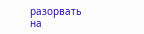разорвать на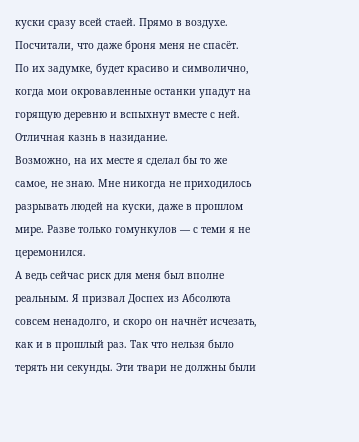куски сразу всей стаей. Прямо в воздухе. Посчитали, что даже броня меня не спасёт.
По их задумке, будет красиво и символично, когда мои окровавленные останки упадут на горящую деревню и вспыхнут вместе с ней.
Отличная казнь в назидание.
Возможно, на их месте я сделал бы то же самое, не знаю. Мне никогда не приходилось разрывать людей на куски, даже в прошлом мире. Разве только гомункулов — с теми я не церемонился.
А ведь сейчас риск для меня был вполне реальным. Я призвал Доспех из Абсолюта совсем ненадолго, и скоро он начнёт исчезать, как и в прошлый раз. Так что нельзя было терять ни секунды. Эти твари не должны были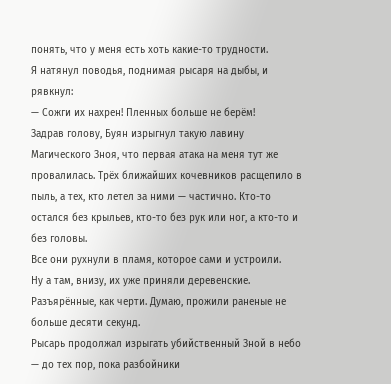понять, что у меня есть хоть какие-то трудности.
Я натянул поводья, поднимая рысаря на дыбы, и рявкнул:
— Сожги их нахрен! Пленных больше не берём!
Задрав голову, Буян изрыгнул такую лавину Магического Зноя, что первая атака на меня тут же провалилась. Трёх ближайших кочевников расщепило в пыль, а тех, кто летел за ними — частично. Кто-то остался без крыльев, кто-то без рук или ног, а кто-то и без головы.
Все они рухнули в пламя, которое сами и устроили.
Ну а там, внизу, их уже приняли деревенские. Разъярённые, как черти. Думаю, прожили раненые не больше десяти секунд.
Рысарь продолжал изрыгать убийственный Зной в небо — до тех пор, пока разбойники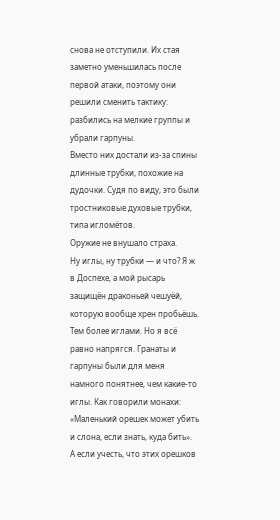снова не отступили. Их стая заметно уменьшилась после первой атаки, поэтому они решили сменить тактику: разбились на мелкие группы и убрали гарпуны.
Вместо них достали из-за спины длинные трубки, похожие на дудочки. Судя по виду, это были тростниковые духовые трубки, типа игломётов.
Оружие не внушало страха.
Ну иглы, ну трубки — и что? Я ж в Доспехе, а мой рысарь защищён драконьей чешуёй, которую вообще хрен пробьёшь. Тем более иглами. Но я всё равно напрягся. Гранаты и гарпуны были для меня намного понятнее, чем какие-то иглы. Как говорили монахи: «Маленький орешек может убить и слона, если знать, куда бить».
А если учесть, что этих орешков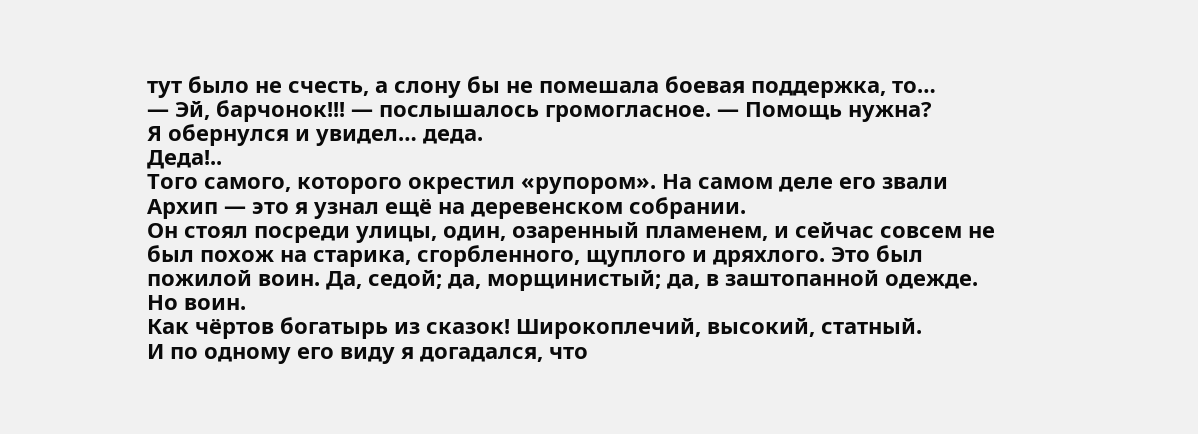тут было не счесть, а слону бы не помешала боевая поддержка, то…
— Эй, барчонок!!! — послышалось громогласное. — Помощь нужна?
Я обернулся и увидел… деда.
Деда!..
Того самого, которого окрестил «рупором». На самом деле его звали Архип — это я узнал ещё на деревенском собрании.
Он стоял посреди улицы, один, озаренный пламенем, и сейчас совсем не был похож на старика, сгорбленного, щуплого и дряхлого. Это был пожилой воин. Да, седой; да, морщинистый; да, в заштопанной одежде. Но воин.
Как чёртов богатырь из сказок! Широкоплечий, высокий, статный.
И по одному его виду я догадался, что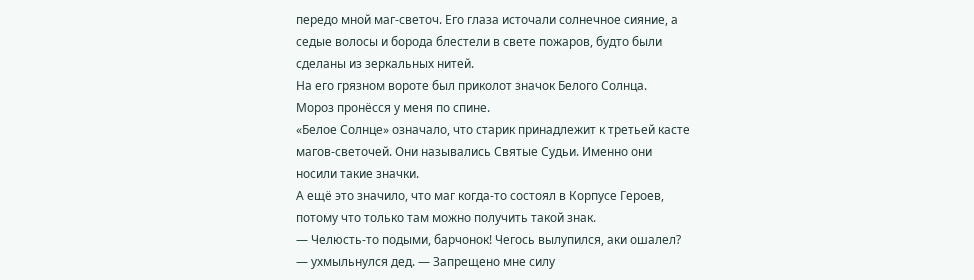передо мной маг-светоч. Его глаза источали солнечное сияние, а седые волосы и борода блестели в свете пожаров, будто были сделаны из зеркальных нитей.
На его грязном вороте был приколот значок Белого Солнца.
Мороз пронёсся у меня по спине.
«Белое Солнце» означало, что старик принадлежит к третьей касте магов-светочей. Они назывались Святые Судьи. Именно они носили такие значки.
А ещё это значило, что маг когда-то состоял в Корпусе Героев, потому что только там можно получить такой знак.
— Челюсть-то подыми, барчонок! Чегось вылупился, аки ошалел? — ухмыльнулся дед. — Запрещено мне силу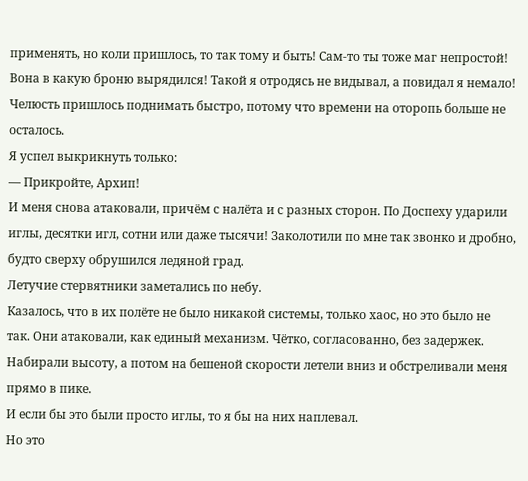применять, но коли пришлось, то так тому и быть! Сам-то ты тоже маг непростой! Вона в какую броню вырядился! Такой я отродясь не видывал, а повидал я немало!
Челюсть пришлось поднимать быстро, потому что времени на оторопь больше не осталось.
Я успел выкрикнуть только:
— Прикройте, Архип!
И меня снова атаковали, причём с налёта и с разных сторон. По Доспеху ударили иглы, десятки игл, сотни или даже тысячи! Заколотили по мне так звонко и дробно, будто сверху обрушился ледяной град.
Летучие стервятники заметались по небу.
Казалось, что в их полёте не было никакой системы, только хаос, но это было не так. Они атаковали, как единый механизм. Чётко, согласованно, без задержек. Набирали высоту, а потом на бешеной скорости летели вниз и обстреливали меня прямо в пике.
И если бы это были просто иглы, то я бы на них наплевал.
Но это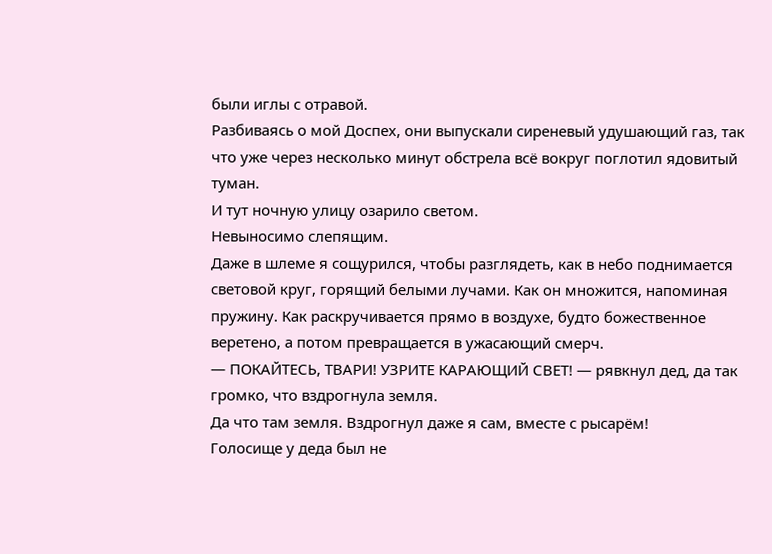были иглы с отравой.
Разбиваясь о мой Доспех, они выпускали сиреневый удушающий газ, так что уже через несколько минут обстрела всё вокруг поглотил ядовитый туман.
И тут ночную улицу озарило светом.
Невыносимо слепящим.
Даже в шлеме я сощурился, чтобы разглядеть, как в небо поднимается световой круг, горящий белыми лучами. Как он множится, напоминая пружину. Как раскручивается прямо в воздухе, будто божественное веретено, а потом превращается в ужасающий смерч.
— ПОКАЙТЕСЬ, ТВАРИ! УЗРИТЕ КАРАЮЩИЙ СВЕТ! — рявкнул дед, да так громко, что вздрогнула земля.
Да что там земля. Вздрогнул даже я сам, вместе с рысарём!
Голосище у деда был не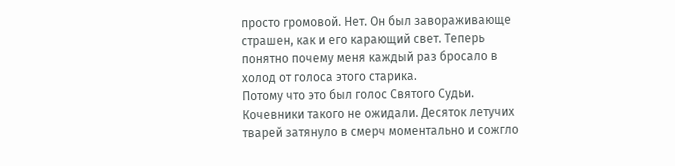просто громовой. Нет. Он был завораживающе страшен, как и его карающий свет. Теперь понятно почему меня каждый раз бросало в холод от голоса этого старика.
Потому что это был голос Святого Судьи.
Кочевники такого не ожидали. Десяток летучих тварей затянуло в смерч моментально и сожгло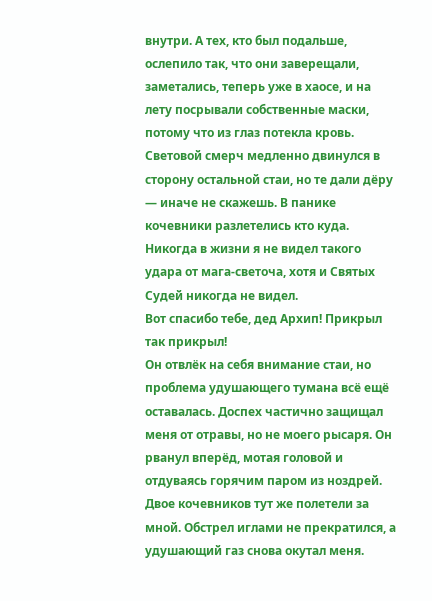внутри. А тех, кто был подальше, ослепило так, что они заверещали, заметались, теперь уже в хаосе, и на лету посрывали собственные маски, потому что из глаз потекла кровь.
Световой смерч медленно двинулся в сторону остальной стаи, но те дали дёру — иначе не скажешь. В панике кочевники разлетелись кто куда.
Никогда в жизни я не видел такого удара от мага-светоча, хотя и Святых Судей никогда не видел.
Вот спасибо тебе, дед Архип! Прикрыл так прикрыл!
Он отвлёк на себя внимание стаи, но проблема удушающего тумана всё ещё оставалась. Доспех частично защищал меня от отравы, но не моего рысаря. Он рванул вперёд, мотая головой и отдуваясь горячим паром из ноздрей.
Двое кочевников тут же полетели за мной. Обстрел иглами не прекратился, а удушающий газ снова окутал меня.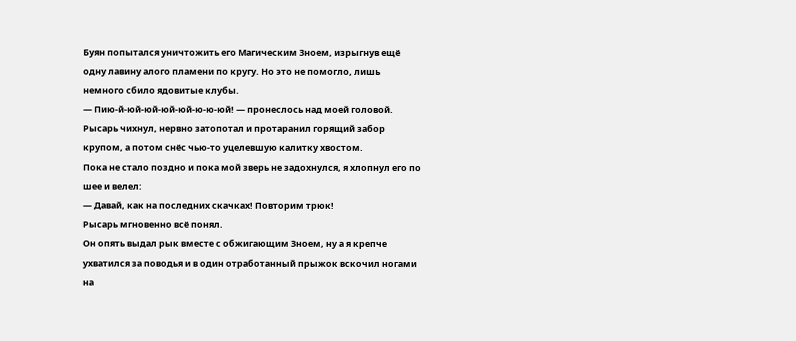Буян попытался уничтожить его Магическим Зноем, изрыгнув ещё одну лавину алого пламени по кругу. Но это не помогло, лишь немного сбило ядовитые клубы.
— Пию-й-юй-юй-юй-юй-ю-ю-юй! — пронеслось над моей головой.
Рысарь чихнул, нервно затопотал и протаранил горящий забор крупом, а потом снёс чью-то уцелевшую калитку хвостом.
Пока не стало поздно и пока мой зверь не задохнулся, я хлопнул его по шее и велел:
— Давай, как на последних скачках! Повторим трюк!
Рысарь мгновенно всё понял.
Он опять выдал рык вместе с обжигающим Зноем, ну а я крепче ухватился за поводья и в один отработанный прыжок вскочил ногами на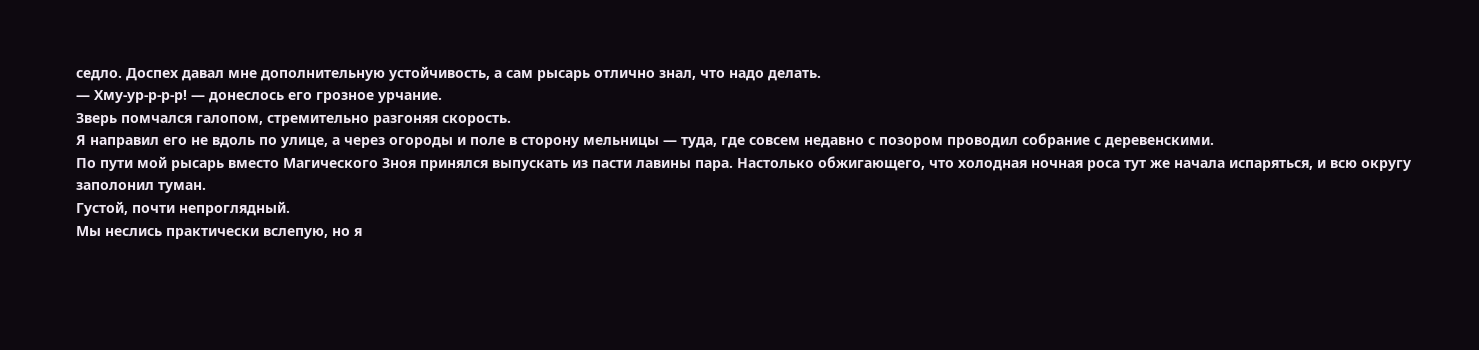седло. Доспех давал мне дополнительную устойчивость, а сам рысарь отлично знал, что надо делать.
— Хму-ур-р-р-р! — донеслось его грозное урчание.
Зверь помчался галопом, стремительно разгоняя скорость.
Я направил его не вдоль по улице, а через огороды и поле в сторону мельницы — туда, где совсем недавно с позором проводил собрание с деревенскими.
По пути мой рысарь вместо Магического Зноя принялся выпускать из пасти лавины пара. Настолько обжигающего, что холодная ночная роса тут же начала испаряться, и всю округу заполонил туман.
Густой, почти непроглядный.
Мы неслись практически вслепую, но я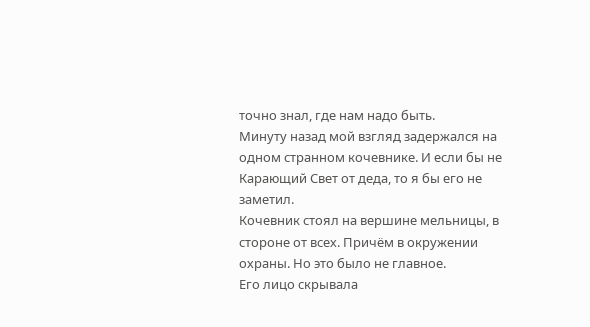точно знал, где нам надо быть.
Минуту назад мой взгляд задержался на одном странном кочевнике. И если бы не Карающий Свет от деда, то я бы его не заметил.
Кочевник стоял на вершине мельницы, в стороне от всех. Причём в окружении охраны. Но это было не главное.
Его лицо скрывала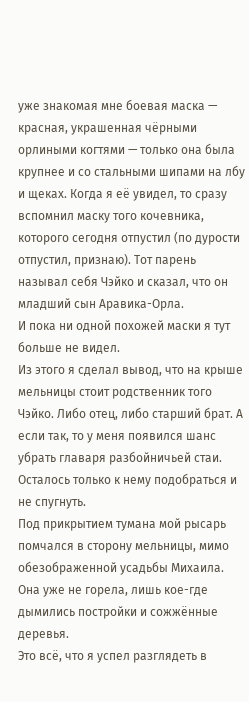уже знакомая мне боевая маска — красная, украшенная чёрными орлиными когтями — только она была крупнее и со стальными шипами на лбу и щеках. Когда я её увидел, то сразу вспомнил маску того кочевника, которого сегодня отпустил (по дурости отпустил, признаю). Тот парень называл себя Чэйко и сказал, что он младший сын Аравика-Орла.
И пока ни одной похожей маски я тут больше не видел.
Из этого я сделал вывод, что на крыше мельницы стоит родственник того Чэйко. Либо отец, либо старший брат. А если так, то у меня появился шанс убрать главаря разбойничьей стаи.
Осталось только к нему подобраться и не спугнуть.
Под прикрытием тумана мой рысарь помчался в сторону мельницы, мимо обезображенной усадьбы Михаила. Она уже не горела, лишь кое-где дымились постройки и сожжённые деревья.
Это всё, что я успел разглядеть в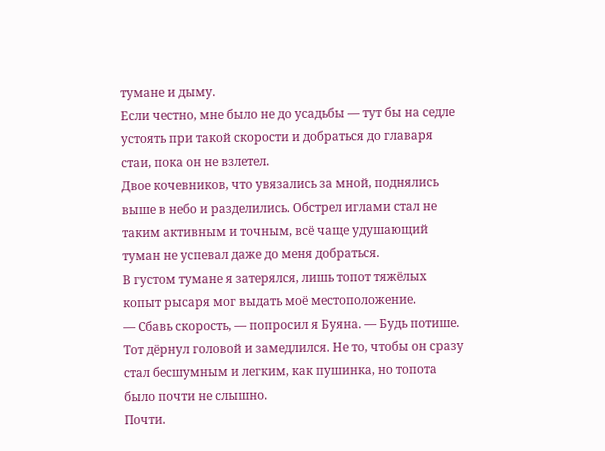тумане и дыму.
Если честно, мне было не до усадьбы — тут бы на седле устоять при такой скорости и добраться до главаря стаи, пока он не взлетел.
Двое кочевников, что увязались за мной, поднялись выше в небо и разделились. Обстрел иглами стал не таким активным и точным, всё чаще удушающий туман не успевал даже до меня добраться.
В густом тумане я затерялся, лишь топот тяжёлых копыт рысаря мог выдать моё местоположение.
— Сбавь скорость, — попросил я Буяна. — Будь потише.
Тот дёрнул головой и замедлился. Не то, чтобы он сразу стал бесшумным и легким, как пушинка, но топота было почти не слышно.
Почти.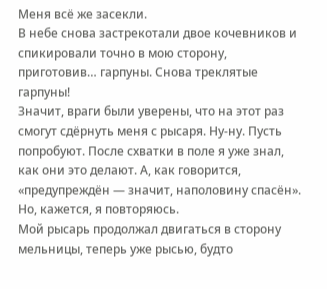Меня всё же засекли.
В небе снова застрекотали двое кочевников и спикировали точно в мою сторону, приготовив… гарпуны. Снова треклятые гарпуны!
Значит, враги были уверены, что на этот раз смогут сдёрнуть меня с рысаря. Ну-ну. Пусть попробуют. После схватки в поле я уже знал, как они это делают. А, как говорится, «предупреждён — значит, наполовину спасён». Но, кажется, я повторяюсь.
Мой рысарь продолжал двигаться в сторону мельницы, теперь уже рысью, будто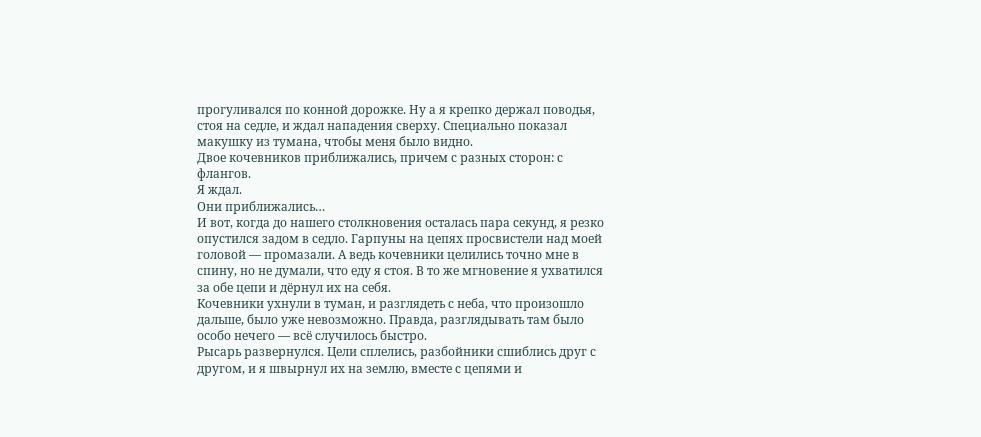прогуливался по конной дорожке. Ну а я крепко держал поводья, стоя на седле, и ждал нападения сверху. Специально показал макушку из тумана, чтобы меня было видно.
Двое кочевников приближались, причем с разных сторон: с флангов.
Я ждал.
Они приближались…
И вот, когда до нашего столкновения осталась пара секунд, я резко опустился задом в седло. Гарпуны на цепях просвистели над моей головой — промазали. А ведь кочевники целились точно мне в спину, но не думали, что еду я стоя. В то же мгновение я ухватился за обе цепи и дёрнул их на себя.
Кочевники ухнули в туман, и разглядеть с неба, что произошло дальше, было уже невозможно. Правда, разглядывать там было особо нечего — всё случилось быстро.
Рысарь развернулся. Цели сплелись, разбойники сшиблись друг с другом, и я швырнул их на землю, вместе с цепями и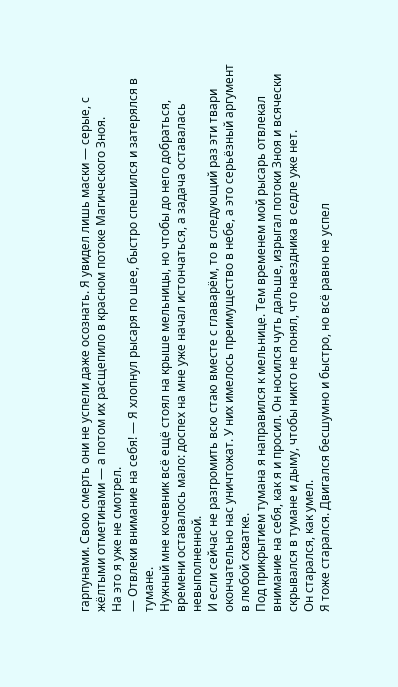гарпунами. Свою смерть они не успели даже осознать. Я увидел лишь маски — серые, с жёлтыми отметинами — а потом их расщепило в красном потоке Магического Зноя.
На это я уже не смотрел.
— Отвлеки внимание на себя! — Я хлопнул рысаря по шее, быстро спешился и затерялся в тумане.
Нужный мне кочевник всё ещё стоял на крыше мельницы, но чтобы до него добраться, времени оставалось мало: доспех на мне уже начал истончаться, а задача оставалась невыполненной.
И если сейчас не разгромить всю стаю вместе с главарём, то в следующий раз эти твари окончательно нас уничтожат. У них имелось преимущество в небе, а это серьёзный аргумент в любой схватке.
Под прикрытием тумана я направился к мельнице. Тем временем мой рысарь отвлекал внимание на себя, как я и просил. Он носился чуть дальше, изрыгал потоки Зноя и всячески скрывался в тумане и дыму, чтобы никто не понял, что наездника в седле уже нет.
Он старался, как умел.
Я тоже старался. Двигался бесшумно и быстро, но всё равно не успел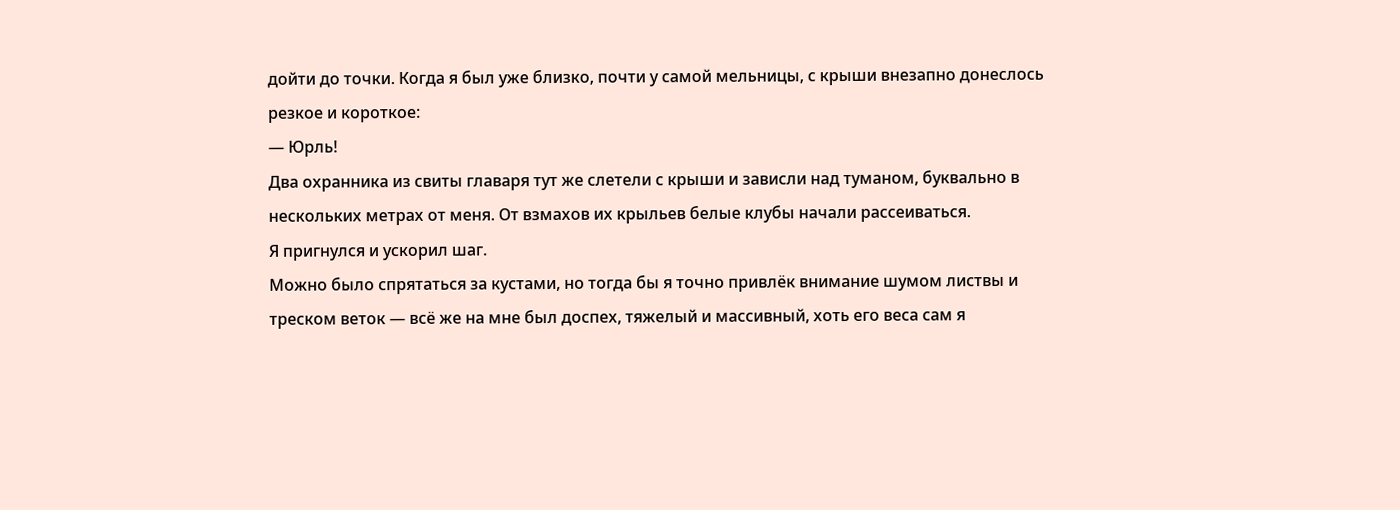дойти до точки. Когда я был уже близко, почти у самой мельницы, с крыши внезапно донеслось резкое и короткое:
— Юрль!
Два охранника из свиты главаря тут же слетели с крыши и зависли над туманом, буквально в нескольких метрах от меня. От взмахов их крыльев белые клубы начали рассеиваться.
Я пригнулся и ускорил шаг.
Можно было спрятаться за кустами, но тогда бы я точно привлёк внимание шумом листвы и треском веток — всё же на мне был доспех, тяжелый и массивный, хоть его веса сам я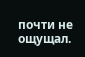почти не ощущал.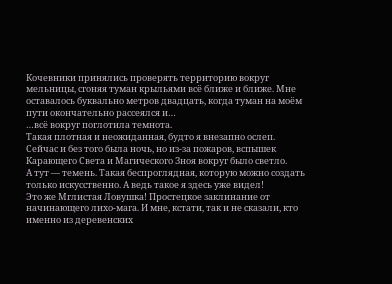Кочевники принялись проверять территорию вокруг мельницы, сгоняя туман крыльями всё ближе и ближе. Мне оставалось буквально метров двадцать, когда туман на моём пути окончательно рассеялся и…
…всё вокруг поглотила темнота.
Такая плотная и неожиданная, будто я внезапно ослеп.
Сейчас и без того была ночь, но из-за пожаров, вспышек Карающего Света и Магического Зноя вокруг было светло.
А тут — темень. Такая беспроглядная, которую можно создать только искусственно. А ведь такое я здесь уже видел!
Это же Мглистая Ловушка! Простецкое заклинание от начинающего лихо-мага. И мне, кстати, так и не сказали, кто именно из деревенских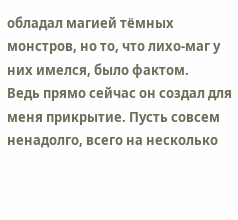обладал магией тёмных монстров, но то, что лихо-маг у них имелся, было фактом.
Ведь прямо сейчас он создал для меня прикрытие. Пусть совсем ненадолго, всего на несколько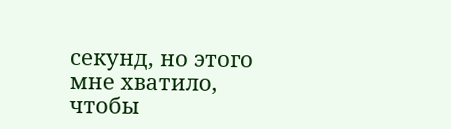секунд, но этого мне хватило, чтобы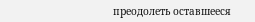преодолеть оставшееся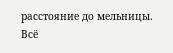расстояние до мельницы.
Всё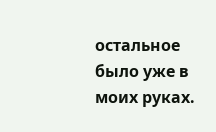остальное было уже в моих руках.